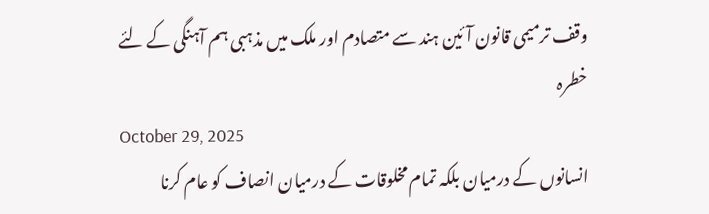وقف ترمیمی قانون آئین ہند سے متصادم اور ملک میں مذہبی ہم آہنگی کے لئے خطرہ
October 29, 2025
انسانوں کے درمیان بلکہ تمام مخلوقات کے درمیان انصاف کو عام کرنا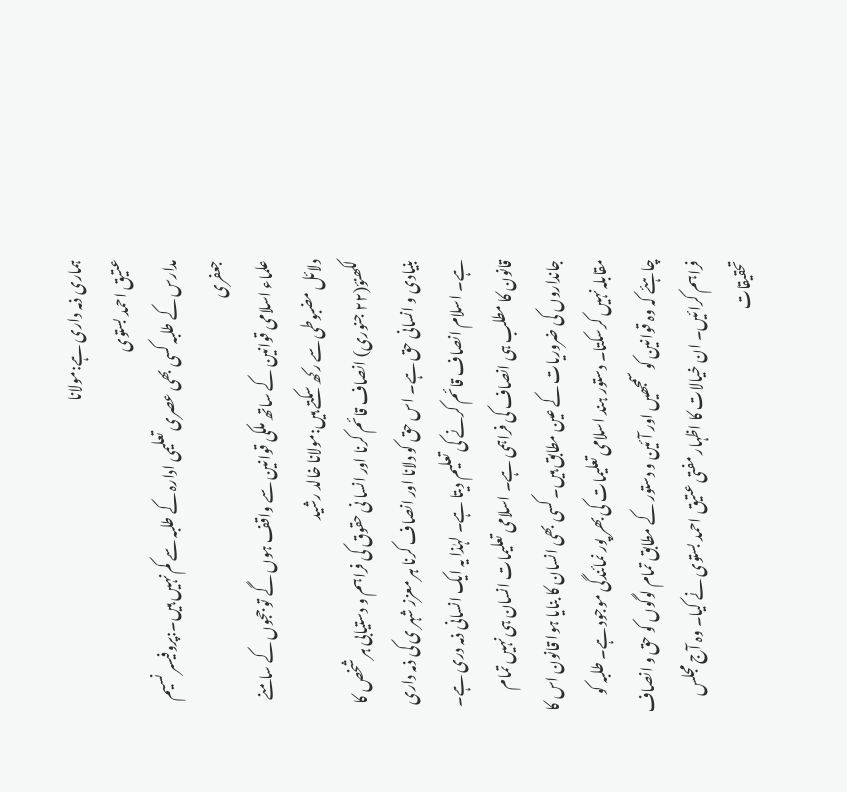ہماری ذمہ داری ہے:مولانا
عتیق احمد بستوی
مدارس کے طلبہ کسی بھی عصری تعلیمی ادارہ کے طلبہ سے کم نہیں ہیں۔:پروفیسر نسیم جعفری
علماء اسلامی قوانین کے ساتھ ملکی قوانین سے واقف ہوں گے تو ججوں کے سامنے دلائل مضبوطی سے رکھ سکتے ہیں:مولانا خالد رشید
لکھنؤ(۲۲ جنوری) انصاف قائم کرنا اور انسا نی حقوق کی فراہم و دستیابی ہر شخص کا بنیادی و انسانی حق ہے۔ اس حق کو دلانا اور انصاف کرنا ہر معزز شہر ی کی ذمہ داری ہے۔ اسلام انصاف قائم کرنے کی تعلیم دیتا ہے۔ لہٰذا یہ ایک انسانی ذمہ دری ہے۔ قانون کا مطلب ہی انصاف کی فراہمی ہے۔ اسلامی تعلیمات انسان ہی نہیں تمام جانداروں کی ضروریات کے عین مطابق ہیں۔ کسی بھی انسان کا بنایا ہوا قانون اس کا مقابلہ نہیں کرسکتا۔ دستور ہند اسلامی تعلیمات کی بھر پور نمائندگی موجود ہے۔ طلبہ کو چاہئے کہ وہ قوانین کو سمجھیں اور آئین و دستور کے مطابق تمام لوگوں کو حق و انصاف فراہم کرائیں۔ ان خیالات کا اظہار مفتی عتیق احمد بستوی نے کیا۔ وہ آج مجلس تحقیقات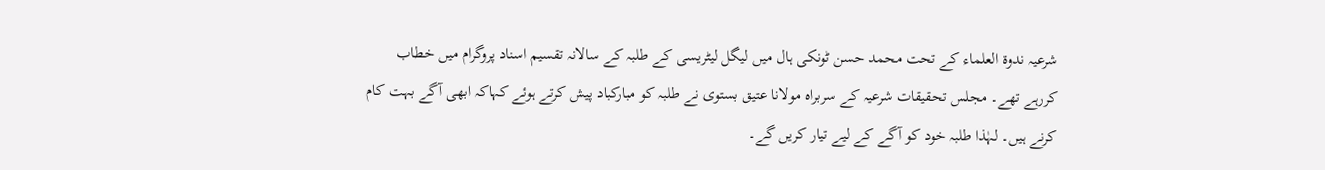شرعیہ ندوۃ العلماء کے تحت محمد حسن ٹونکی ہال میں لیگل لیٹریسی کے طلبہ کے سالانہ تقسیم اسناد پروگرام میں خطاب کررہے تھے۔ مجلس تحقیقات شرعیہ کے سربراہ مولانا عتیق بستوی نے طلبہ کو مبارکباد پیش کرتے ہوئے کہاکہ ابھی آگے بہت کام کرنے ہیں۔ لہٰذا طلبہ خود کو آگے کے لیے تیار کریں گے۔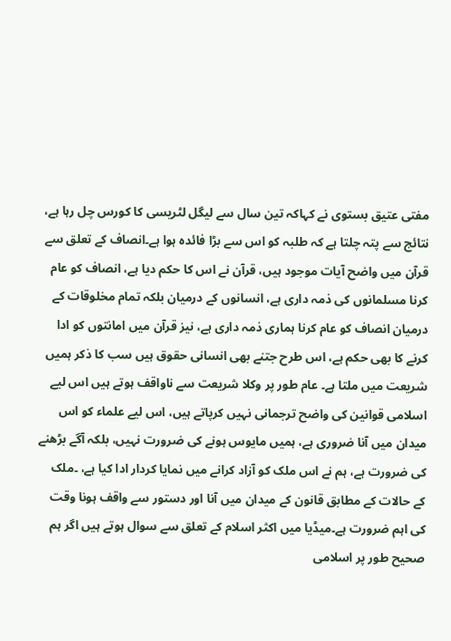مفتی عتیق بستوی نے کہاکہ تین سال سے لیگل لٹریسی کا کورس چل رہا ہے، نتائج سے پتہ چلتا ہے کہ طلبہ کو اس سے بڑا فائدہ ہوا ہے۔انصاف کے تعلق سے قرآن میں واضح آیات موجود ہیں، قرآن نے اس کا حکم دیا ہے، انصاف کو عام کرنا مسلمانوں کی ذمہ داری ہے، انسانوں کے درمیان بلکہ تمام مخلوقات کے درمیان انصاف کو عام کرنا ہماری ذمہ داری ہے، نیز قرآن میں امانتوں کو ادا کرنے کا بھی حکم ہے، اس طرح جتنے بھی انسانی حقوق ہیں سب کا ذکر ہمیں شریعت میں ملتا ہے۔ عام طور پر وکلا شریعت سے ناواقف ہوتے ہیں اس لیے اسلامی قوانین کی واضح ترجمانی نہیں کرپاتے ہیں، اس لیے علماء کو اس میدان میں آنا ضروری ہے، ہمیں مایوس ہونے کی ضرورت نہیں، بلکہ آگے بڑھنے کی ضرورت ہے، ہم نے اس ملک کو آزاد کرانے میں نمایا کردار ادا کیا ہے، ۔ملک کے حالات کے مطابق قانون کے میدان میں آنا اور دستور سے واقف ہونا وقت کی اہم ضرورت ہے۔میڈیا میں اکثر اسلام کے تعلق سے سوال ہوتے ہیں اگر ہم صحیح طور پر اسلامی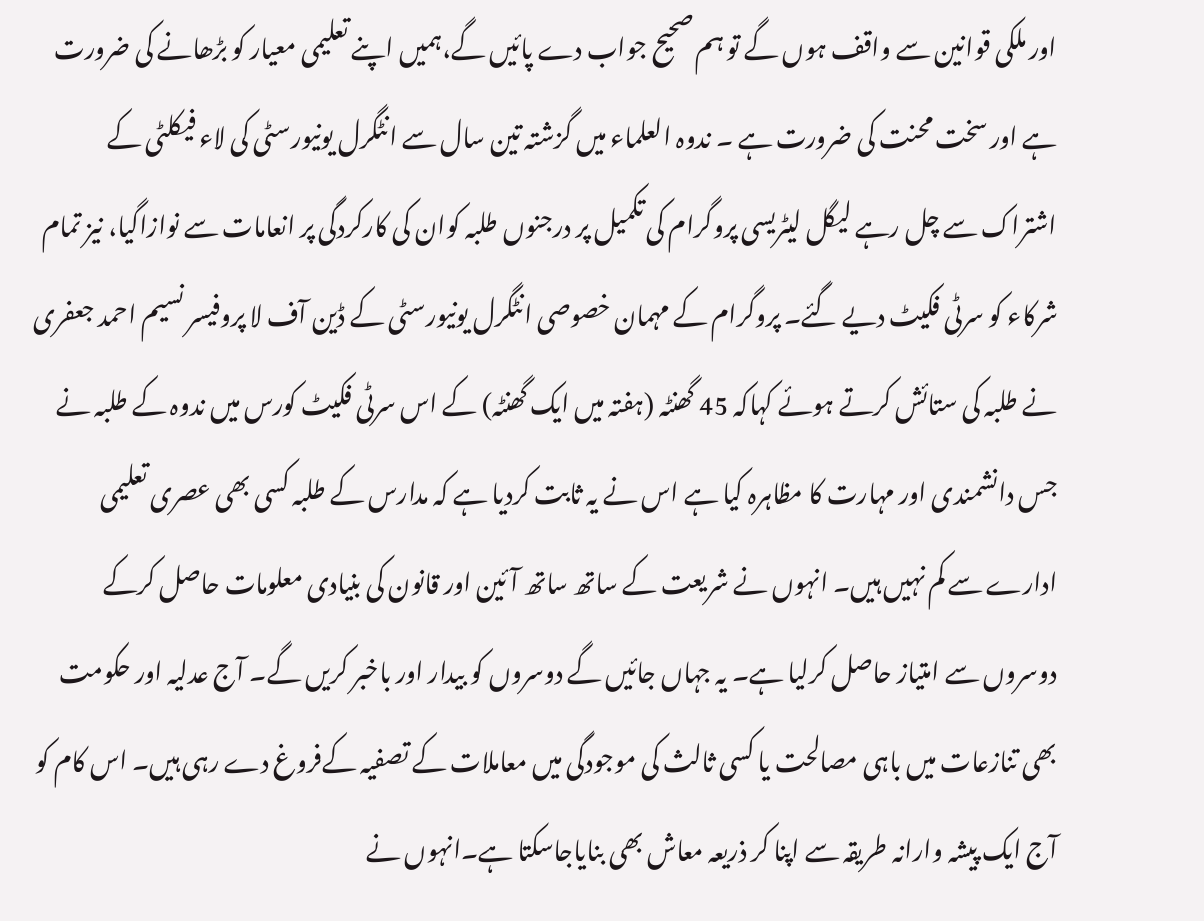اور ملکی قوانین سے واقف ہوں گے تو ہم صحیح جواب دے پائیں گے،ہمیں اپنے تعلیمی معیار کو بڑھانے کی ضرورت ہے اور سخت محنت کی ضرورت ہے ۔ ندوہ العلماء میں گزشتہ تین سال سے انٹگرل یونیورسٹی کی لاء فیکلٹی کے اشتراک سے چل رہے لیگل لیٹریسی پروگرام کی تکمیل پر درجنوں طلبہ کوان کی کارکردگی پر انعامات سے نوازاگیا، نیز تمام شرکاء کو سرٹی فکیٹ دیے گئے۔ پروگرام کے مہمان خصوصی انٹگرل یونیورسٹی کے ڈین آف لا پروفیسر نسیم احمد جعفری نے طلبہ کی ستائش کرتے ہوئے کہاکہ 45 گھنٹہ (ہفتہ میں ایک گھنٹہ) کے اس سرٹی فکیٹ کورس میں ندوہ کے طلبہ نے جس دانشمندی اور مہارت کا مظاہرہ کیا ہے اس نے یہ ثابت کردیا ہے کہ مدارس کے طلبہ کسی بھی عصری تعلیمی ادارے سے کم نہیں ہیں۔ انہوں نے شریعت کے ساتھ ساتھ آئین اور قانون کی بنیادی معلومات حاصل کرکے دوسروں سے امتیاز حاصل کرلیا ہے۔ یہ جہاں جائیں گے دوسروں کو بیدار اور باخبر کریں گے۔ آج عدلیہ اور حکومت بھی تنازعات میں باہی مصالحت یا کسی ثالث کی موجودگی میں معاملات کے تصفیہ کےفروغ دے رہی ہیں۔ اس کام کو آج ایک پیشہ وارانہ طریقہ سے اپنا کر ذریعہ معاش بھی بنایاجاسکتا ہے۔انہوں نے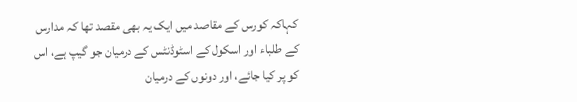کہاکہ کورس کے مقاصد میں ایک یہ بھی مقصد تھا کہ مدارس کے طلباء اور اسکول کے اسٹوڈنٹس کے درمیان جو گیپ ہے، اس کو پر کیا جائے، اور دونوں کے درمیان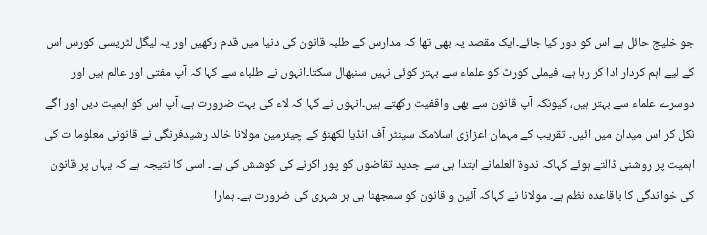جو خلیج حائل ہے اس کو دور کیا جائے۔ایک مقصد یہ بھی تھا کہ مدارس کے طلبہ قانون کی دنیا میں قدم رکھیں اور یہ لیگل لٹریسی کورس اس کے لیے اہم کردار ادا کر رہا ہے، فیملی کورٹ کو علماء سے بہتر کوئی نہیں سنبھال سکتا۔انہوں نے طلباء سے کہا کہ آپ مفتی اور عالم ہیں اور دوسرے علماء سے بہتر ہیں، کیونکہ آپ قانون سے بھی واقفیت رکھتے ہیں۔انہوں نے کہا کہ لاء کی بہت ضرورت ہے، آپ اس کو اہمیت دیں اور اگے نکل کر اس میدان میں ائیں۔ تقریب کے مہمان اعزازی اسلامک سینٹر آف انڈیا لکھنؤ کے چیئرمین مولانا خالد رشیدفرنگی نے قانونی معلوما ت کی اہمیت پر روشنی ڈالتے ہوئے کہاکہ ندوۃ العلمانے ابتدا ہی سے جدید تقاضوں کو پور اکرنے کی کوشش کی ہے۔ اسی کا نتیجہ ہے کہ یہاں پر قانون کی خواندگی کا باقاعدہ نظم ہے۔ مولانا نے کہاکہ آئین و قانون کو سمجھنا ہی ہر شہری کی ضرورت ہے۔ ہمارا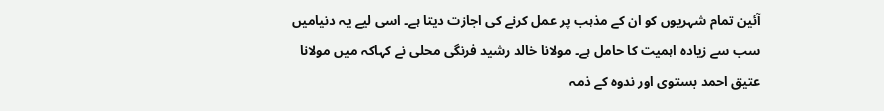آئین تمام شہریوں کو ان کے مذہب پر عمل کرنے کی اجازت دیتا ہے۔ اسی لیے یہ دنیامیں سب سے زیادہ اہمیت کا حامل ہے۔ مولانا خالد رشید فرنگی محلی نے کہاکہ میں مولانا عتیق احمد بستوی اور ندوہ کے ذمہ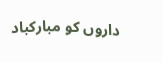داروں کو مبارکباد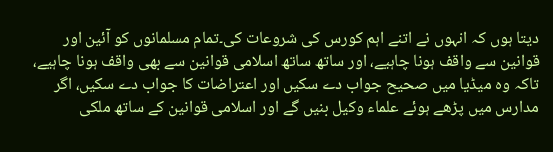دیتا ہوں کہ انہوں نے اتنے اہم کورس کی شروعات کی۔تمام مسلمانوں کو آئین اور قوانین سے واقف ہونا چاہیے، اور ساتھ ساتھ اسلامی قوانین سے بھی واقف ہونا چاہیے، تاکہ وہ میڈیا میں صحیح جواب دے سکیں اور اعتراضات کا جواب دے سکیں، اگر مدارس میں پڑھے ہوئے علماء وکیل بنیں گے اور اسلامی قوانین کے ساتھ ملکی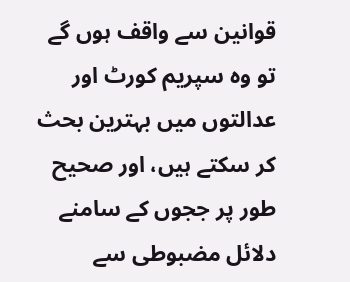قوانین سے واقف ہوں گے تو وہ سپریم کورٹ اور عدالتوں میں بہترین بحث کر سکتے ہیں، اور صحیح طور پر ججوں کے سامنے دلائل مضبوطی سے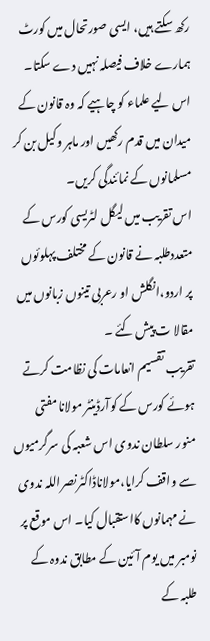رکھ سکتے ہیں، ایسی صورتحال میں کورٹ ہمارے خلاف فیصلہ نہیں دے سکتا۔ اس لیے علماء کو چاہیے کہ وہ قانون کے میدان میں قدم رکھیں اور ماہر وکیل بن کر مسلمانوں کے نمائندگی کریں۔
اس تقریب میں لیگل لٹریسی کورس کے متعددطلبہ نے قانون کے مختلف پہلوئوں پر اردو،انگلش او رعربی تینوں زبانوں میں مقالا ت پیش کئے ۔
تقریب تقسیم انعامات کی نظامت کرتے ہوئے کورس کے کوآرڈینٹر مولانا مفتی منور سلطان ندوی اس شعبہ کی سرگرمیوں سے واقف کرایا،مولاناڈاکٹرنصراللہ ندوی نے مہمانوں کااستقبال کیا۔ اس موقع پر نومبر میں یوم آئین کے مطابق ندوہ کے طلبہ کے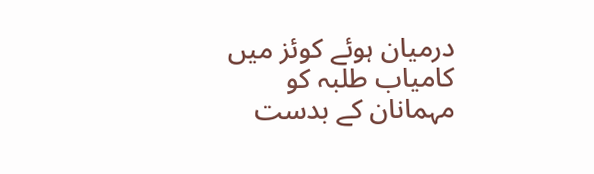درمیان ہوئے کوئز میں کامیاب طلبہ کو مہمانان کے بدست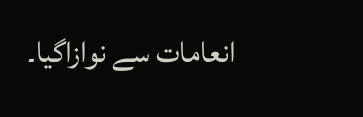انعامات سے نوازاگیا۔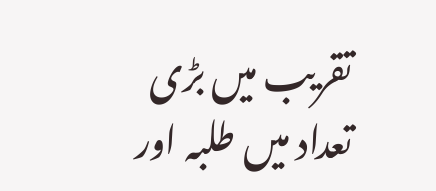تقریب میں بڑی تعداد میں طلبہ اور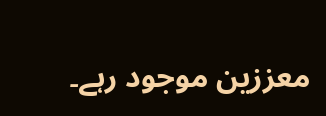معززین موجود رہے۔